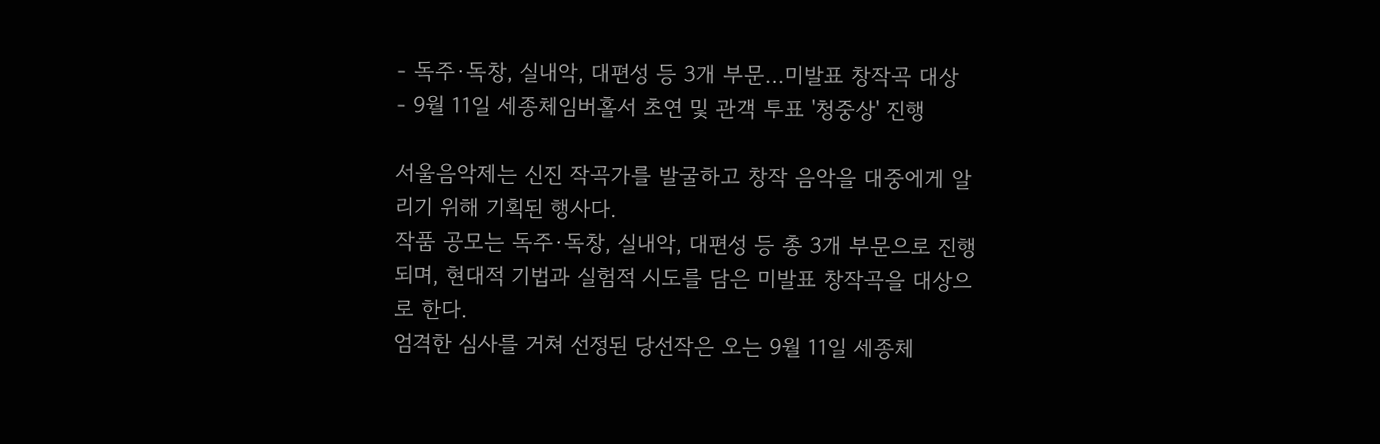- 독주·독창, 실내악, 대편성 등 3개 부문…미발표 창작곡 대상
- 9월 11일 세종체임버홀서 초연 및 관객 투표 '청중상' 진행

서울음악제는 신진 작곡가를 발굴하고 창작 음악을 대중에게 알리기 위해 기획된 행사다.
작품 공모는 독주·독창, 실내악, 대편성 등 총 3개 부문으로 진행되며, 현대적 기법과 실험적 시도를 담은 미발표 창작곡을 대상으로 한다.
엄격한 심사를 거쳐 선정된 당선작은 오는 9월 11일 세종체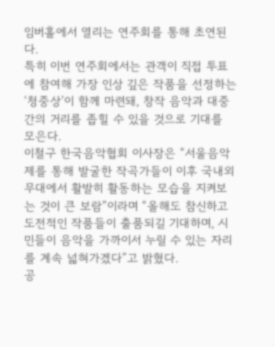임버홀에서 열리는 연주회를 통해 초연된다.
특히 이번 연주회에서는 관객이 직접 투표에 참여해 가장 인상 깊은 작품을 선정하는 ‘청중상’이 함께 마련돼, 창작 음악과 대중 간의 거리를 좁힐 수 있을 것으로 기대를 모은다.
이철구 한국음악협회 이사장은 “서울음악제를 통해 발굴한 작곡가들이 이후 국내외 무대에서 활발히 활동하는 모습을 지켜보는 것이 큰 보람”이라며 “올해도 참신하고 도전적인 작품들이 출품되길 기대하며, 시민들이 음악을 가까이서 누릴 수 있는 자리를 계속 넓혀가겠다”고 밝혔다.
공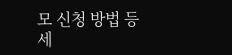모 신청 방법 등 세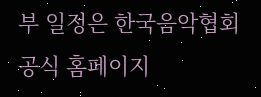부 일정은 한국음악협회 공식 홈페이지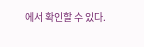에서 확인할 수 있다.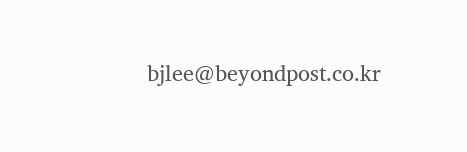bjlee@beyondpost.co.kr